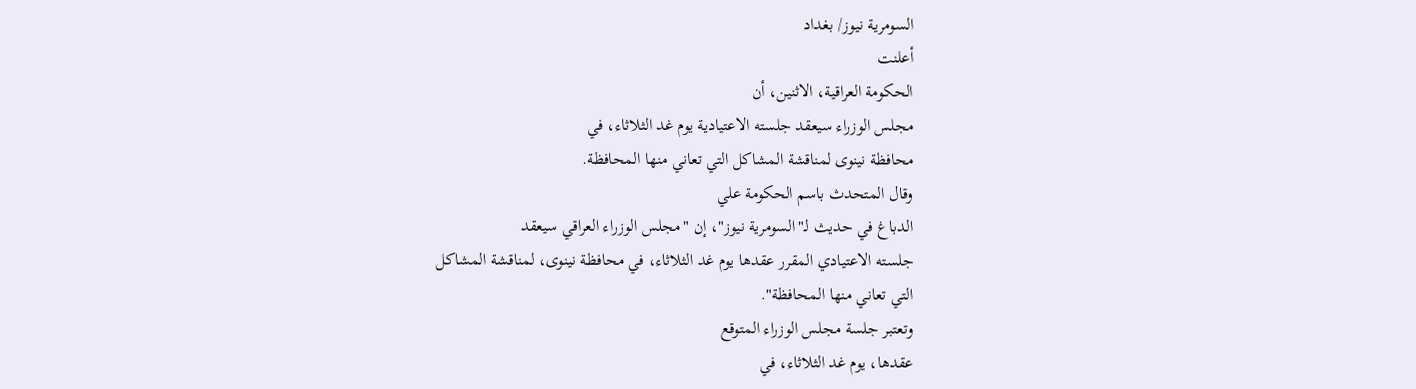السومرية نيوز/ بغداد
أعلنت
الحكومة العراقية، الاثنين، أن
مجلس الوزراء سيعقد جلسته الاعتيادية يوم غد الثلاثاء، في
محافظة نينوى لمناقشة المشاكل التي تعاني منها المحافظة.
وقال المتحدث باسم الحكومة علي
الدباغ في حديث لـ"السومرية نيوز"، إن "مجلس الوزراء العراقي سيعقد
جلسته الاعتيادي المقرر عقدها يوم غد الثلاثاء، في محافظة نينوى، لمناقشة المشاكل
التي تعاني منها المحافظة".
وتعتبر جلسة مجلس الوزراء المتوقع
عقدها، يوم غد الثلاثاء، في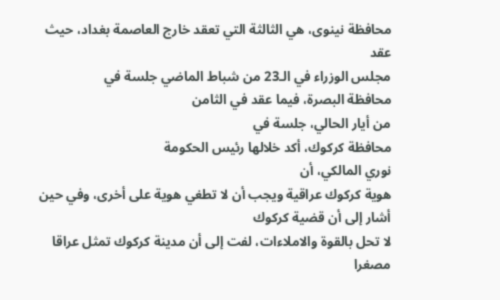محافظة نينوى، هي الثالثة التي تعقد خارج العاصمة بغداد، حيث عقد
مجلس الوزراء في الـ23 من شباط الماضي جلسة في
محافظة البصرة، فيما عقد في الثامن
من أيار الحالي، جلسة في
محافظة كركوك، أكد خلالها رئيس الحكومة
نوري المالكي، أن
هوية كركوك عراقية ويجب أن لا تطغي هوية على أخرى، وفي حين أشار إلى أن قضية كركوك
لا تحل بالقوة والاملاءات، لفت إلى أن مدينة كركوك تمثل عراقا مصغرا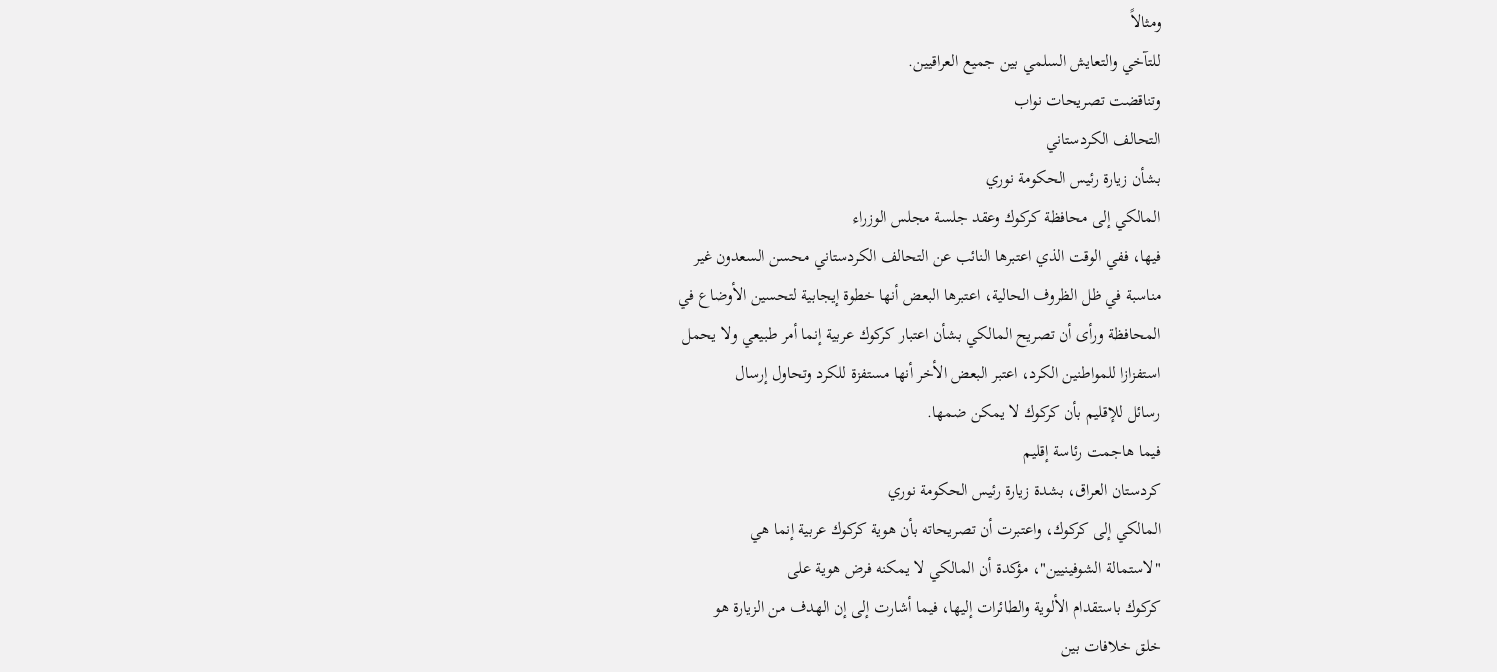ومثالاً
للتآخي والتعايش السلمي بين جميع العراقيين.
وتناقضت تصريحات نواب
التحالف الكردستاني
بشأن زيارة رئيس الحكومة نوري
المالكي إلى محافظة كركوك وعقد جلسة مجلس الوزراء
فيها، ففي الوقت الذي اعتبرها النائب عن التحالف الكردستاني محسن السعدون غير
مناسبة في ظل الظروف الحالية، اعتبرها البعض أنها خطوة إيجابية لتحسين الأوضاع في
المحافظة ورأى أن تصريح المالكي بشأن اعتبار كركوك عربية إنما أمر طبيعي ولا يحمل
استفزازا للمواطنين الكرد، اعتبر البعض الأخر أنها مستفزة للكرد وتحاول إرسال
رسائل للإقليم بأن كركوك لا يمكن ضمها.
فيما هاجمت رئاسة إقليم
كردستان العراق، بشدة زيارة رئيس الحكومة نوري
المالكي إلى كركوك، واعتبرت أن تصريحاته بأن هوية كركوك عربية إنما هي
"لاستمالة الشوفينيين"، مؤكدة أن المالكي لا يمكنه فرض هوية على
كركوك باستقدام الألوية والطائرات إليها، فيما أشارت إلى إن الهدف من الزيارة هو
خلق خلافات بين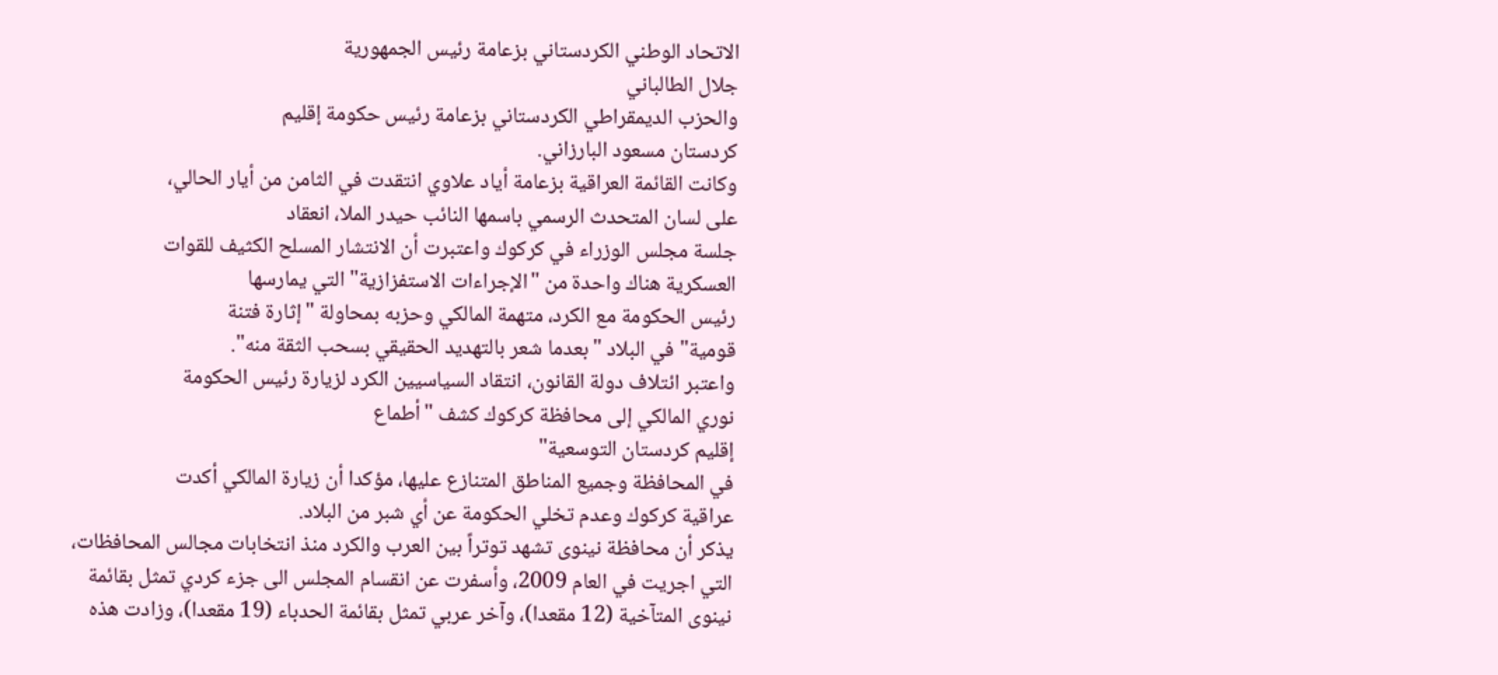الاتحاد الوطني الكردستاني بزعامة رئيس الجمهورية
جلال الطالباني
والحزب الديمقراطي الكردستاني بزعامة رئيس حكومة إقليم
كردستان مسعود البارزاني.
وكانت القائمة العراقية بزعامة أياد علاوي انتقدت في الثامن من أيار الحالي،
على لسان المتحدث الرسمي باسمها النائب حيدر الملا، انعقاد
جلسة مجلس الوزراء في كركوك واعتبرت أن الانتشار المسلح الكثيف للقوات
العسكرية هناك واحدة من "الإجراءات الاستفزازية" التي يمارسها
رئيس الحكومة مع الكرد، متهمة المالكي وحزبه بمحاولة "إثارة فتنة
قومية" في البلاد "بعدما شعر بالتهديد الحقيقي بسحب الثقة منه".
واعتبر ائتلاف دولة القانون، انتقاد السياسيين الكرد لزيارة رئيس الحكومة
نوري المالكي إلى محافظة كركوك كشف "أطماع
إقليم كردستان التوسعية"
في المحافظة وجميع المناطق المتنازع عليها، مؤكدا أن زيارة المالكي أكدت
عراقية كركوك وعدم تخلي الحكومة عن أي شبر من البلاد.
يذكر أن محافظة نينوى تشهد توتراً بين العرب والكرد منذ انتخابات مجالس المحافظات،
التي اجريت في العام 2009، وأسفرت عن انقسام المجلس الى جزء كردي تمثل بقائمة
نينوى المتآخية (12 مقعدا)، وآخر عربي تمثل بقائمة الحدباء (19 مقعدا)، وزادت هذه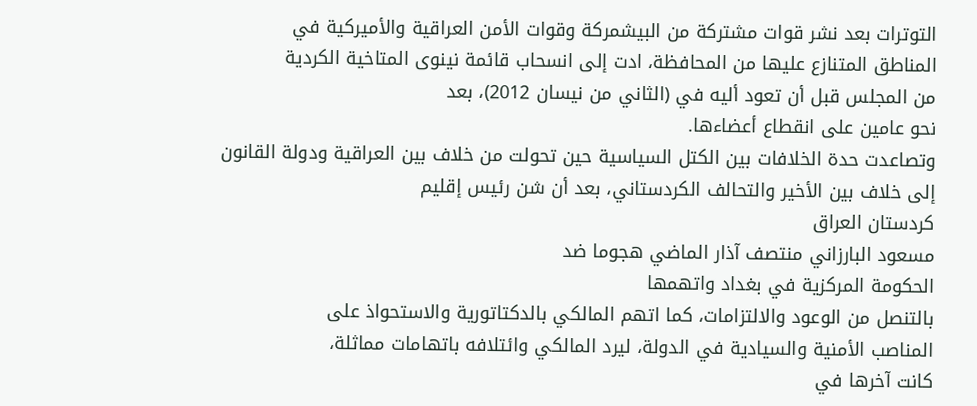التوترات بعد نشر قوات مشتركة من البيشمركة وقوات الأمن العراقية والأميركية في
المناطق المتنازع عليها من المحافظة، ادت إلى انسحاب قائمة نينوى المتاخية الكردية
من المجلس قبل أن تعود أليه في (الثاني من نيسان 2012)، بعد
نحو عامين على انقطاع أعضاءها.
وتصاعدت حدة الخلافات بين الكتل السياسية حين تحولت من خلاف بين العراقية ودولة القانون
إلى خلاف بين الأخير والتحالف الكردستاني، بعد أن شن رئيس إقليم
كردستان العراق
مسعود البارزاني منتصف آذار الماضي هجوما ضد
الحكومة المركزية في بغداد واتهمها
بالتنصل من الوعود والالتزامات، كما اتهم المالكي بالدكتاتورية والاستحواذ على
المناصب الأمنية والسيادية في الدولة، ليرد المالكي وائتلافه باتهامات مماثلة،
كانت آخرها في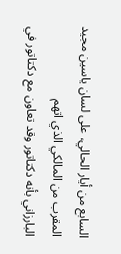السابع من أيار الحالي، على لسان ياسين مجيد المقرب من المالكي الذي اتهم
البارزاني بأنه دكتاتور وقد تعاون مع دكتاتور في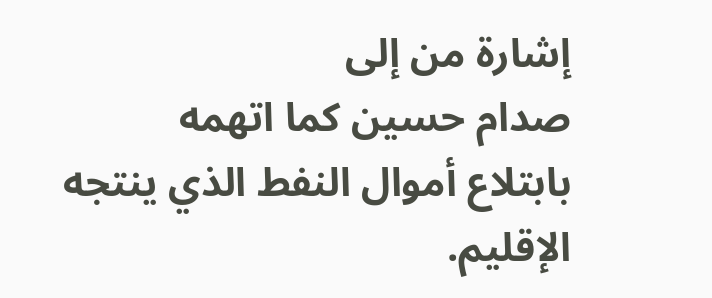إشارة من إلى
صدام حسين كما اتهمه
بابتلاع أموال النفط الذي ينتجه الإقليم.